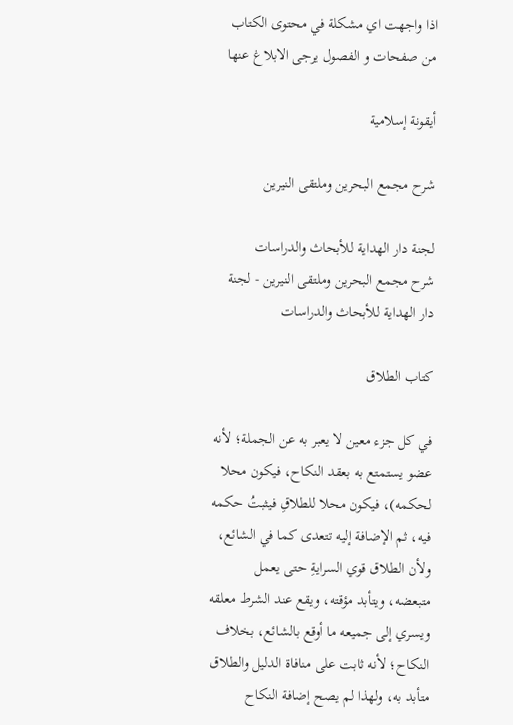اذا واجهت اي مشكلة في محتوى الكتاب من صفحات و الفصول يرجى الابلاغ عنها

أيقونة إسلامية

شرح مجمع البحرين وملتقى النيرين

لجنة دار الهداية للأبحاث والدراسات
شرح مجمع البحرين وملتقى النيرين - لجنة دار الهداية للأبحاث والدراسات

كتاب الطلاق

في كل جزء معين لا يعبر به عن الجملة؛ لأنه عضو يستمتع به بعقد النكاح، فيكون محلا لحكمه)، فيكون محلا للطلاقِ فيثبتُ حكمه فيه، ثم الإضافة إليه تتعدى كما في الشائع، ولأن الطلاق قوي السرايةِ حتى يعمل متبعضه، ويتأبد مؤقته، ويقع عند الشرط معلقه ويسري إلى جميعه ما أوقع بالشائع، بخلاف النكاح؛ لأنه ثابت على منافاة الدليل والطلاق متأبد به، ولهذا لم يصح إضافة النكاح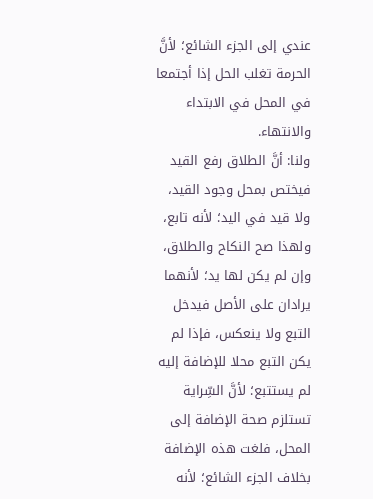عندي إلى الجزء الشائع؛ لأنَّ الحرمة تغلب الحل إذا أجتمعا في المحل في الابتداء والانتهاء.
ولنا: أنَّ الطلاق رفع القيد فيختص بمحل وجود القيد، ولا قيد في اليد؛ لأنه تابع، ولهذا صح النكاح والطلاق، وإن لم يكن لها يد؛ لأنهما يرادان على الأصل فيدخل التبع ولا ينعكس، فإذا لم يكن التبع محلا للإضافة إليه لم يستتبع؛ لأنَّ السِّراية تستلزم صحة الإضافة إلى المحل، فلغت هذه الإضافة بخلاف الجزء الشائع؛ لأنه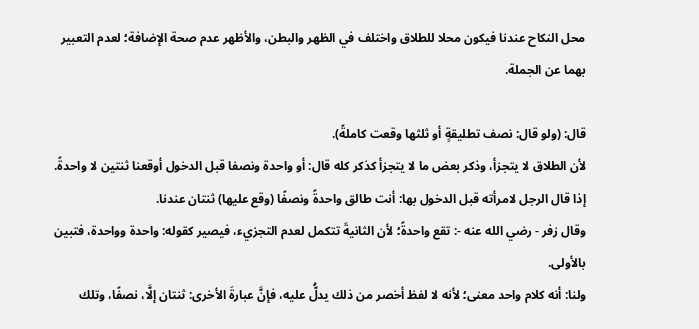محل النكاح عندنا فيكون محلا للطلاق واختلف في الظهر والبطن، والأظهر عدم صحة الإضافة؛ لعدم التعبير بهما عن الجملة.

قال: (ولو قال: نصف تطليقةٍ أو ثلثها وقعت كاملةً).
لأن الطلاق لا يتجزأ، وذكر بعض ما لا يتجزأ كذكر كله قال: أو واحدة ونصفا قبل الدخول أوقعنا ثنتين لا واحدةً.
إذا قال الرجل لامرأته قبل الدخول بها: أنت طالق واحدةً ونصفًا (وقع عليها) ثنتان عندنا.
وقال زفر - رضي الله عنه -: تقع واحدةً؛ لأن الثانيةَ تتكمل لعدم التجزيء، فيصير كقوله: واحدة وواحدة، فتبين بالأولى.
ولنا: أنه كلام واحد معنى؛ لأنه لا لفظ أخصر من ذلك يدلُّ عليه، فإنَّ عبارةَ الأخرى: ثنتان إلَّا، نصفًا، وتلك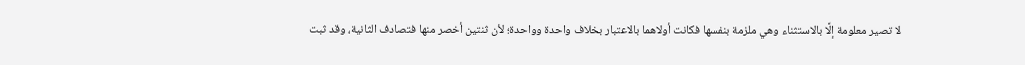لا تصير معلومة إلَّا بالاستثناء وهي ملزمة بنفسها فكانت أولاهما بالاعتبار بخلاف واحدة وواحدة؛ لأن ثنتين أخصر منها فتصادف الثانية، وقد ثبت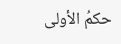حكمُ الأولى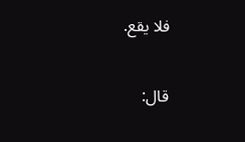فلا يقع.

قال: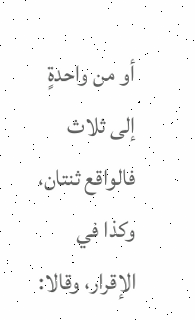أو من واحدةٍ إلى ثلاث فالواقع ثنتان، وكذا في الإقرار، وقالا: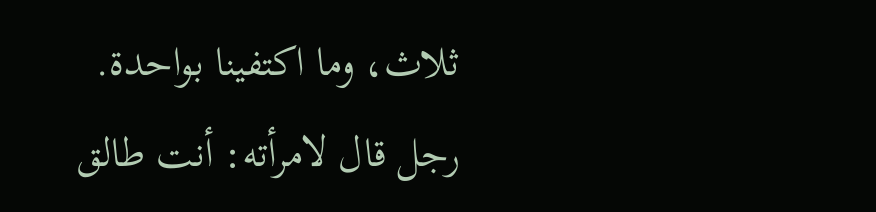ثلاث، وما اكتفينا بواحدة.
رجل قال لامرأته: أنت طالق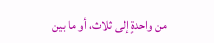من واحدةٍ إلى ثلاث، أو ما بين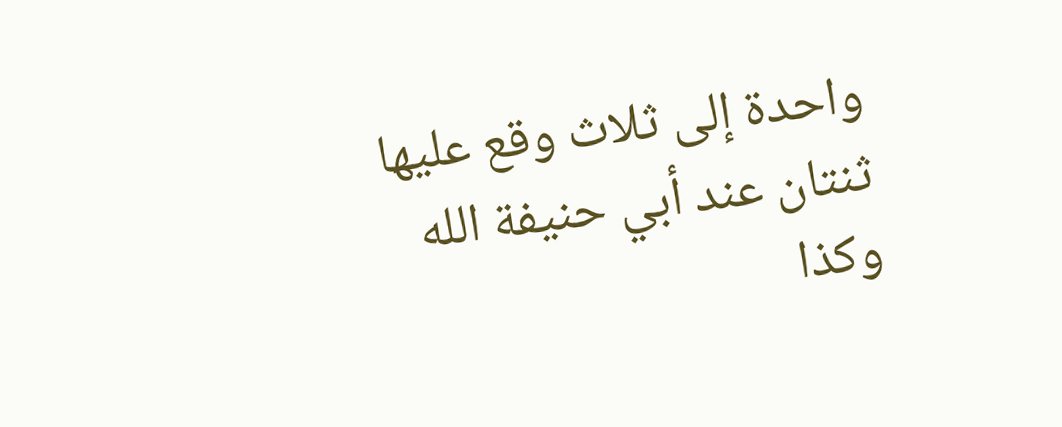واحدة إلى ثلاث وقع عليها ثنتان عند أبي حنيفة الله وكذا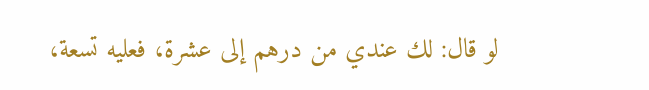لو قال: لك عندي من درهم إلى عشرة، فعليه تسعة،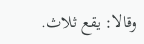وقالا: يقع ثلاث.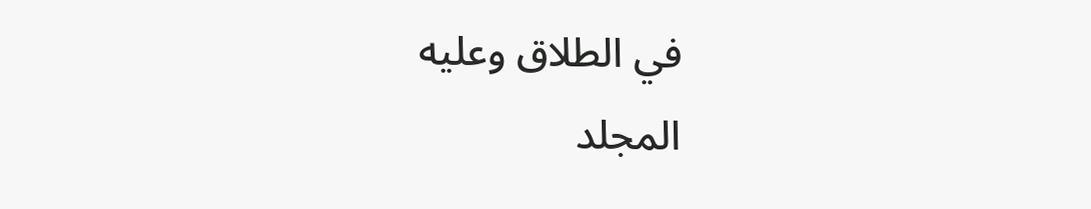في الطلاق وعليه
المجلد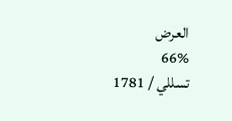العرض
66%
تسللي / 1781